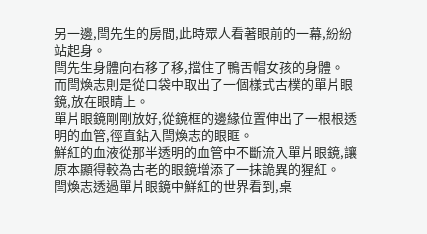另一邊,閆先生的房間,此時眾人看著眼前的一幕,紛紛站起身。
閆先生身體向右移了移,擋住了鴨舌帽女孩的身體。
而閆煥志則是從口袋中取出了一個樣式古樸的單片眼鏡,放在眼睛上。
單片眼鏡剛剛放好,從鏡框的邊緣位置伸出了一根根透明的血管,徑直鉆入閆煥志的眼眶。
鮮紅的血液從那半透明的血管中不斷流入單片眼鏡,讓原本顯得較為古老的眼鏡增添了一抹詭異的猩紅。
閆煥志透過單片眼鏡中鮮紅的世界看到,桌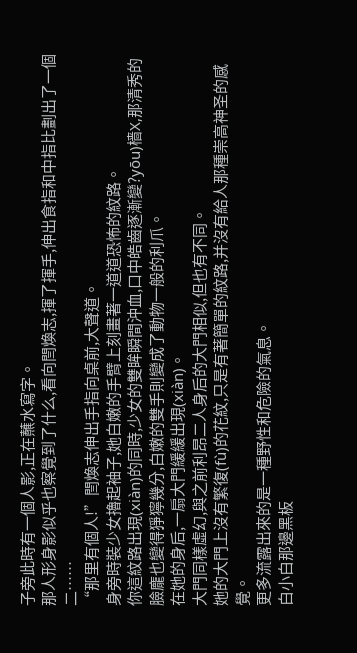子旁此時有一個人影,正在蘸水寫字。
那人形身影似乎也察覺到了什么,看向閆煥志,揮了揮手,伸出食指和中指比劃出了一個二……
“那里有個人!”閆煥志伸出手指向桌前,大聲道。
身旁時裝少女擼起袖子,她白嫩的手臂上刻畫著一道道恐怖的紋路。
你這紋路出現(xiàn)的同時,少女的雙眸瞬間沖血,口中皓齒逐漸變?yōu)樯X,那清秀的臉龐也變得猙獰幾分,白嫩的雙手則變成了動物一般的利爪。
在她的身后,一扇大門緩緩出現(xiàn)。
大門同樣虛幻,與之前利昂二人身后的大門相似,但也有不同。
她的大門上沒有繁復(fù)的花紋,只是有著簡單的紋路,并沒有給人那種崇高神圣的感覺。
更多流露出來的是一種野性和危險的氣息。
白小白那邊黑板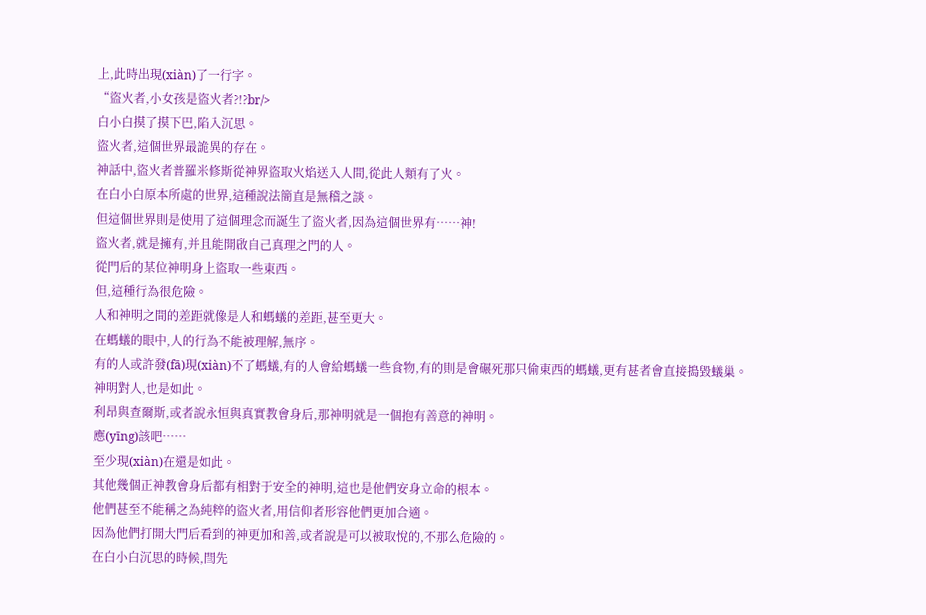上,此時出現(xiàn)了一行字。
“盜火者,小女孩是盜火者?!?br/>
白小白摸了摸下巴,陷入沉思。
盜火者,這個世界最詭異的存在。
神話中,盜火者普羅米修斯從神界盜取火焰送入人間,從此人類有了火。
在白小白原本所處的世界,這種說法簡直是無稽之談。
但這個世界則是使用了這個理念而誕生了盜火者,因為這個世界有……神!
盜火者,就是擁有,并且能開啟自己真理之門的人。
從門后的某位神明身上盜取一些東西。
但,這種行為很危險。
人和神明之間的差距就像是人和螞蟻的差距,甚至更大。
在螞蟻的眼中,人的行為不能被理解,無序。
有的人或許發(fā)現(xiàn)不了螞蟻,有的人會給螞蟻一些食物,有的則是會碾死那只偷東西的螞蟻,更有甚者會直接搗毀蟻巢。
神明對人,也是如此。
利昂與查爾斯,或者說永恒與真實教會身后,那神明就是一個抱有善意的神明。
應(yīng)該吧……
至少現(xiàn)在還是如此。
其他幾個正神教會身后都有相對于安全的神明,這也是他們安身立命的根本。
他們甚至不能稱之為純粹的盜火者,用信仰者形容他們更加合適。
因為他們打開大門后看到的神更加和善,或者說是可以被取悅的,不那么危險的。
在白小白沉思的時候,閆先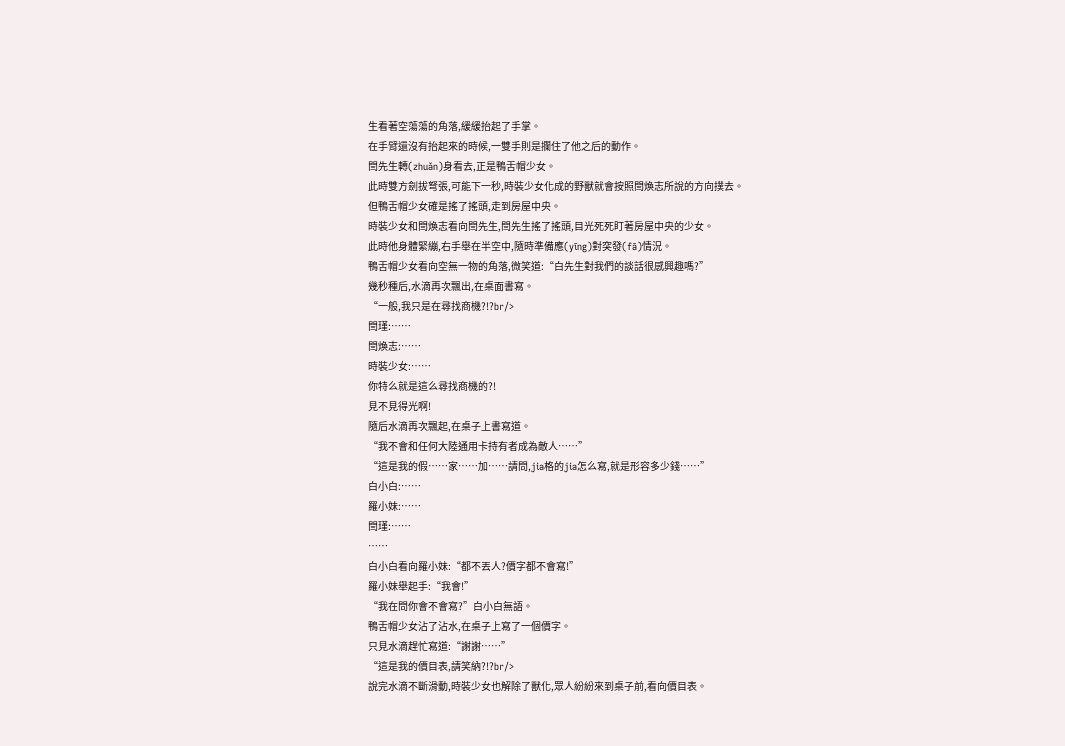生看著空蕩蕩的角落,緩緩抬起了手掌。
在手臂還沒有抬起來的時候,一雙手則是攔住了他之后的動作。
閆先生轉(zhuǎn)身看去,正是鴨舌帽少女。
此時雙方劍拔弩張,可能下一秒,時裝少女化成的野獸就會按照閆煥志所說的方向撲去。
但鴨舌帽少女確是搖了搖頭,走到房屋中央。
時裝少女和閆煥志看向閆先生,閆先生搖了搖頭,目光死死盯著房屋中央的少女。
此時他身體緊繃,右手舉在半空中,隨時準備應(yīng)對突發(fā)情況。
鴨舌帽少女看向空無一物的角落,微笑道:“白先生對我們的談話很感興趣嗎?”
幾秒種后,水滴再次飄出,在桌面書寫。
“一般,我只是在尋找商機?!?br/>
閆瑾:……
閆煥志:……
時裝少女:……
你特么就是這么尋找商機的?!
見不見得光啊!
隨后水滴再次飄起,在桌子上書寫道。
“我不會和任何大陸通用卡持有者成為敵人……”
“這是我的假……家……加……請問,jia格的jia怎么寫,就是形容多少錢……”
白小白:……
羅小妹:……
閆瑾:……
……
白小白看向羅小妹:“都不丟人?價字都不會寫!”
羅小妹舉起手:“我會!”
“我在問你會不會寫?”白小白無語。
鴨舌帽少女沾了沾水,在桌子上寫了一個價字。
只見水滴趕忙寫道:“謝謝……”
“這是我的價目表,請笑納?!?br/>
說完水滴不斷滑動,時裝少女也解除了獸化,眾人紛紛來到桌子前,看向價目表。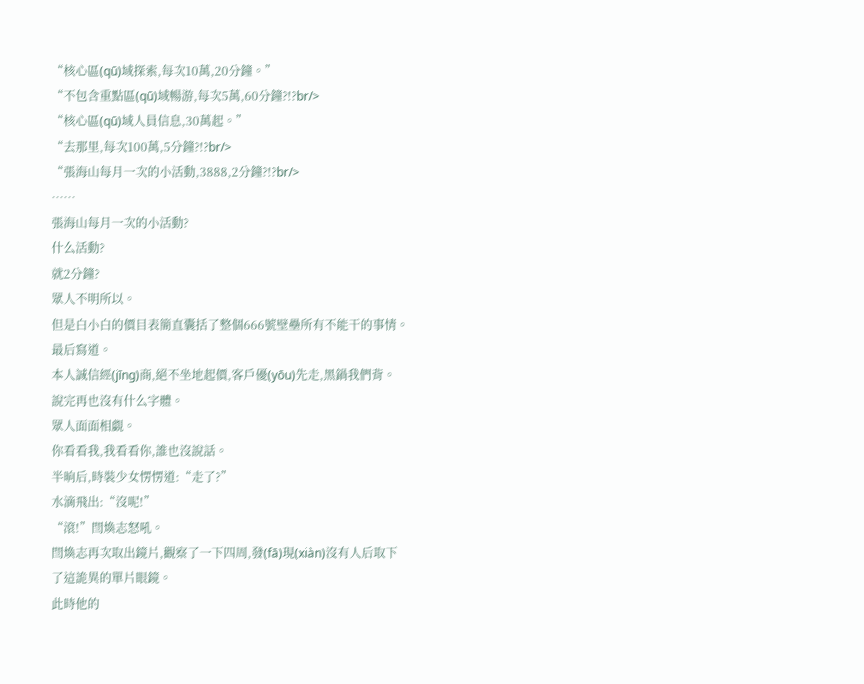“核心區(qū)域探索,每次10萬,20分鐘。”
“不包含重點區(qū)域暢游,每次5萬,60分鐘?!?br/>
“核心區(qū)域人員信息,30萬起。”
“去那里,每次100萬,5分鐘?!?br/>
“張海山每月一次的小活動,3888,2分鐘?!?br/>
……
張海山每月一次的小活動?
什么活動?
就2分鐘?
眾人不明所以。
但是白小白的價目表簡直囊括了整個666號壁壘所有不能干的事情。
最后寫道。
本人誠信經(jīng)商,絕不坐地起價,客戶優(yōu)先走,黑鍋我們背。
說完再也沒有什么字體。
眾人面面相覷。
你看看我,我看看你,誰也沒說話。
半晌后,時裝少女愣愣道:“走了?”
水滴飛出:“沒呢!”
“滾!”閆煥志怒吼。
閆煥志再次取出鏡片,觀察了一下四周,發(fā)現(xiàn)沒有人后取下了這詭異的單片眼鏡。
此時他的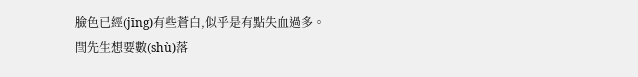臉色已經(jīng)有些蒼白,似乎是有點失血過多。
閆先生想要數(shù)落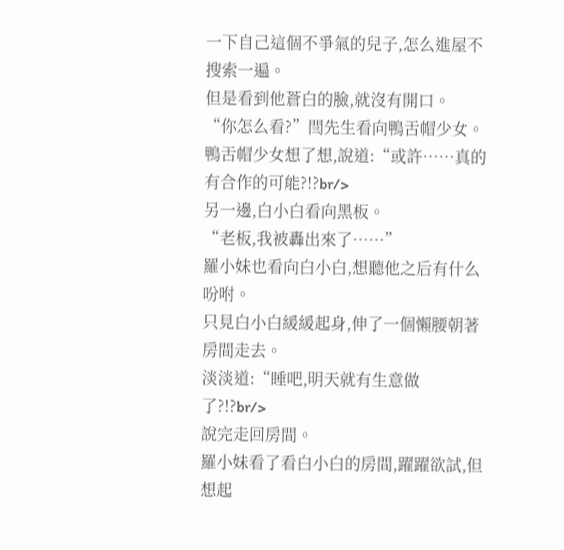一下自己這個不爭氣的兒子,怎么進屋不搜索一遍。
但是看到他蒼白的臉,就沒有開口。
“你怎么看?”閆先生看向鴨舌帽少女。
鴨舌帽少女想了想,說道:“或許……真的有合作的可能?!?br/>
另一邊,白小白看向黑板。
“老板,我被轟出來了……”
羅小妹也看向白小白,想聽他之后有什么吩咐。
只見白小白緩緩起身,伸了一個懶腰朝著房間走去。
淡淡道:“睡吧,明天就有生意做了?!?br/>
說完走回房間。
羅小妹看了看白小白的房間,躍躍欲試,但想起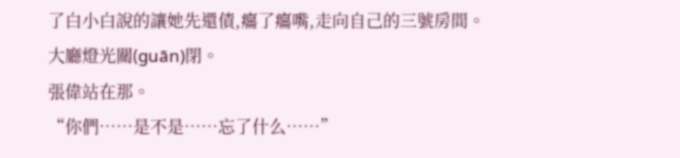了白小白說的讓她先還債,癟了癟嘴,走向自己的三號房間。
大廳燈光關(guān)閉。
張偉站在那。
“你們……是不是……忘了什么……”